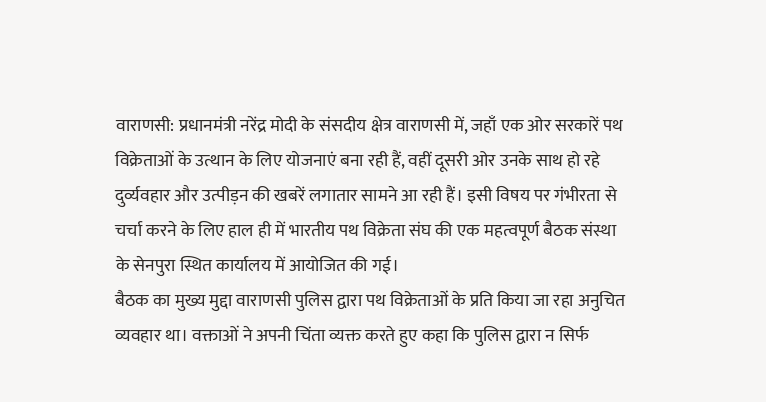वाराणसी: प्रधानमंत्री नरेंद्र मोदी के संसदीय क्षेत्र वाराणसी में, जहाँ एक ओर सरकारें पथ विक्रेताओं के उत्थान के लिए योजनाएं बना रही हैं, वहीं दूसरी ओर उनके साथ हो रहे दुर्व्यवहार और उत्पीड़न की खबरें लगातार सामने आ रही हैं। इसी विषय पर गंभीरता से चर्चा करने के लिए हाल ही में भारतीय पथ विक्रेता संघ की एक महत्वपूर्ण बैठक संस्था के सेनपुरा स्थित कार्यालय में आयोजित की गई।
बैठक का मुख्य मुद्दा वाराणसी पुलिस द्वारा पथ विक्रेताओं के प्रति किया जा रहा अनुचित व्यवहार था। वक्ताओं ने अपनी चिंता व्यक्त करते हुए कहा कि पुलिस द्वारा न सिर्फ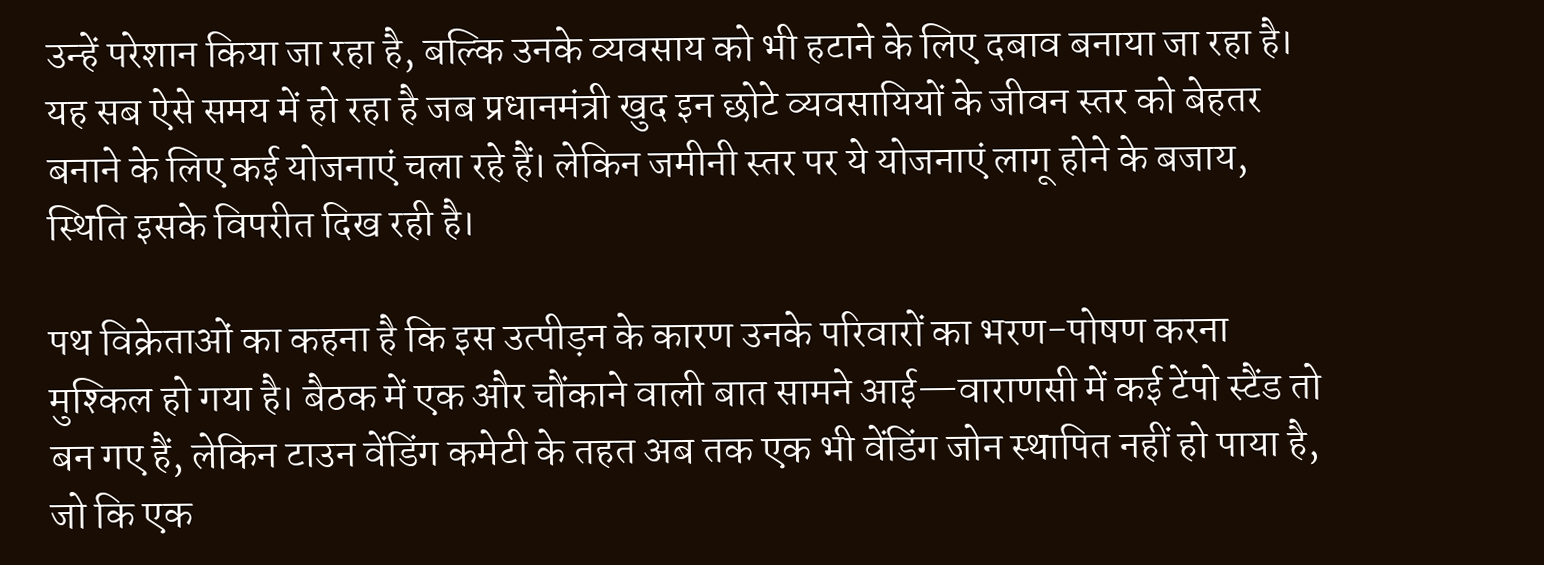उन्हें परेशान किया जा रहा है, बल्कि उनके व्यवसाय को भी हटाने के लिए दबाव बनाया जा रहा है। यह सब ऐसे समय में हो रहा है जब प्रधानमंत्री खुद इन छोटे व्यवसायियों के जीवन स्तर को बेहतर बनाने के लिए कई योजनाएं चला रहे हैं। लेकिन जमीनी स्तर पर ये योजनाएं लागू होने के बजाय, स्थिति इसके विपरीत दिख रही है।

पथ विक्रेताओं का कहना है कि इस उत्पीड़न के कारण उनके परिवारों का भरण-पोषण करना मुश्किल हो गया है। बैठक में एक और चौंकाने वाली बात सामने आई—वाराणसी में कई टेंपो स्टैंड तो बन गए हैं, लेकिन टाउन वेंडिंग कमेटी के तहत अब तक एक भी वेंडिंग जोन स्थापित नहीं हो पाया है, जो कि एक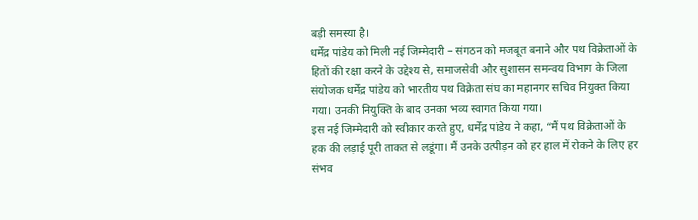बड़ी समस्या है।
धर्मेंद्र पांडेय को मिली नई जिम्मेदारी – संगठन को मजबूत बनाने और पथ विक्रेताओं के हितों की रक्षा करने के उद्देश्य से, समाजसेवी और सुशासन समन्वय विभाग के जिला संयोजक धर्मेंद्र पांडेय को भारतीय पथ विक्रेता संघ का महानगर सचिव नियुक्त किया गया। उनकी नियुक्ति के बाद उनका भव्य स्वागत किया गया।
इस नई जिम्मेदारी को स्वीकार करते हुए, धर्मेंद्र पांडेय ने कहा, “मैं पथ विक्रेताओं के हक की लड़ाई पूरी ताकत से लडूंगा। मैं उनके उत्पीड़न को हर हाल में रोकने के लिए हर संभव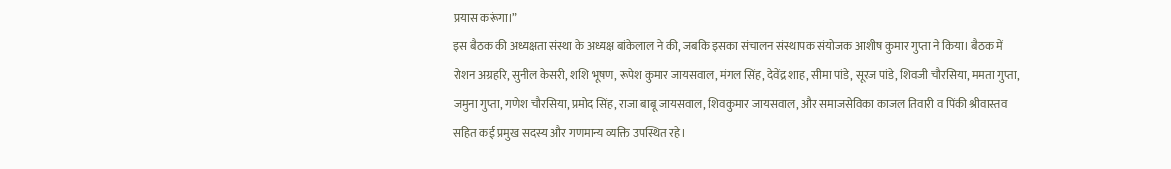प्रयास करूंगा।”
इस बैठक की अध्यक्षता संस्था के अध्यक्ष बांकेलाल ने की, जबकि इसका संचालन संस्थापक संयोजक आशीष कुमार गुप्ता ने किया। बैठक में रोशन अग्रहरि, सुनील केसरी, शशि भूषण, रूपेश कुमार जायसवाल, मंगल सिंह, देवेंद्र शाह, सीमा पांडे, सूरज पांडे, शिवजी चौरसिया, ममता गुप्ता, जमुना गुप्ता, गणेश चौरसिया, प्रमोद सिंह, राजा बाबू जायसवाल, शिवकुमार जायसवाल, और समाजसेविका काजल तिवारी व पिंकी श्रीवास्तव सहित कई प्रमुख सदस्य और गणमान्य व्यक्ति उपस्थित रहे।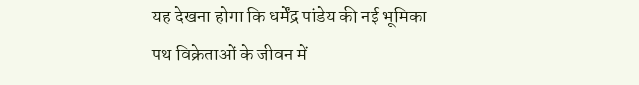यह देखना होगा कि धर्मेंद्र पांडेय की नई भूमिका पथ विक्रेताओं के जीवन में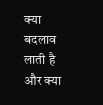क्या बदलाव लाती है और क्या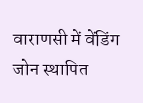वाराणसी में वेंडिंग जोन स्थापित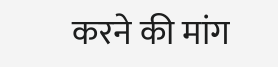करने की मांग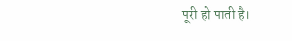पूरी हो पाती है।